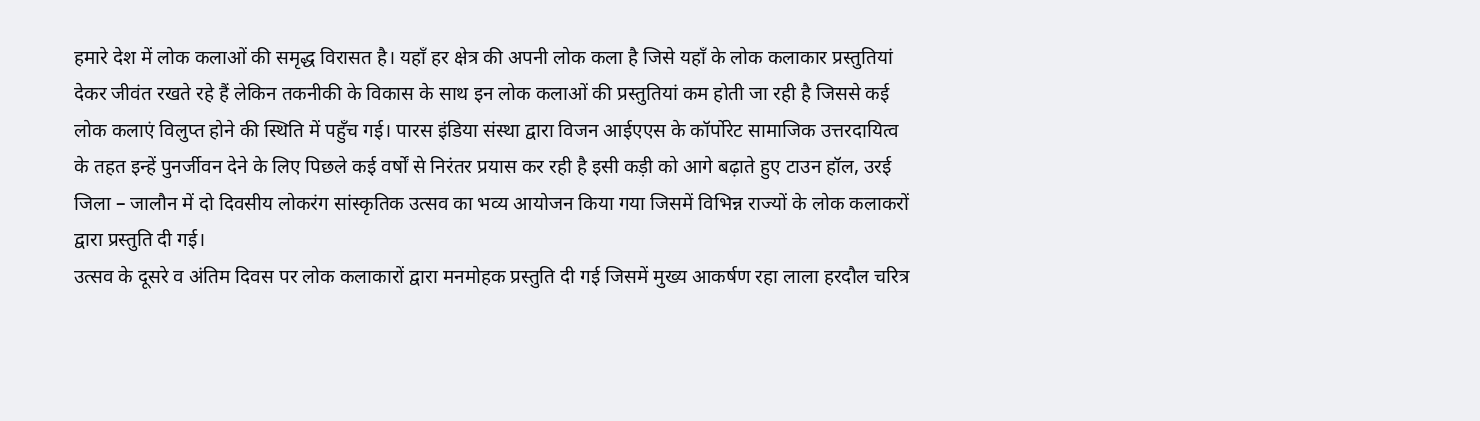हमारे देश में लोक कलाओं की समृद्ध विरासत है। यहाँ हर क्षेत्र की अपनी लोक कला है जिसे यहाँ के लोक कलाकार प्रस्तुतियां देकर जीवंत रखते रहे हैं लेकिन तकनीकी के विकास के साथ इन लोक कलाओं की प्रस्तुतियां कम होती जा रही है जिससे कई लोक कलाएं विलुप्त होने की स्थिति में पहुँच गई। पारस इंडिया संस्था द्वारा विजन आईएएस के कॉर्पोरेट सामाजिक उत्तरदायित्व के तहत इन्हें पुनर्जीवन देने के लिए पिछले कई वर्षों से निरंतर प्रयास कर रही है इसी कड़ी को आगे बढ़ाते हुए टाउन हॉल, उरई जिला – जालौन में दो दिवसीय लोकरंग सांस्कृतिक उत्सव का भव्य आयोजन किया गया जिसमें विभिन्न राज्यों के लोक कलाकरों द्वारा प्रस्तुति दी गई।
उत्सव के दूसरे व अंतिम दिवस पर लोक कलाकारों द्वारा मनमोहक प्रस्तुति दी गई जिसमें मुख्य आकर्षण रहा लाला हरदौल चरित्र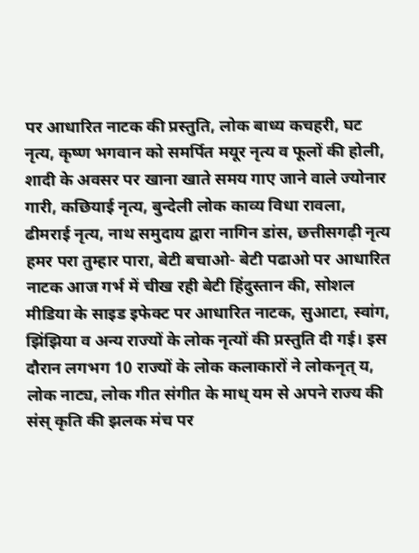पर आधारित नाटक की प्रस्तुति, लोक बाध्य कचहरी, घट नृत्य, कृष्ण भगवान को समर्पित मयूर नृत्य व फूलों की होली, शादी के अवसर पर खाना खाते समय गाए जाने वाले ज्योनार गारी, कछियाई नृत्य, बुन्देली लोक काव्य विधा रावला, ढीमराई नृत्य, नाथ समुदाय द्वारा नागिन डांस, छत्तीसगढ़ी नृत्य हमर परा तुम्हार पारा, बेटी बचाओ- बेटी पढाओ पर आधारित नाटक आज गर्भ में चीख रही बेटी हिंदुस्तान की, सोशल मीडिया के साइड इफेक्ट पर आधारित नाटक, सुआटा, स्वांग, झिंझिया व अन्य राज्यों के लोक नृत्यों की प्रस्तुति दी गई। इस दौरान लगभग 10 राज्यों के लोक कलाकारों ने लोकनृत् य, लोक नाट्य, लोक गीत संगीत के माध् यम से अपने राज्य की संस् कृति की झलक मंच पर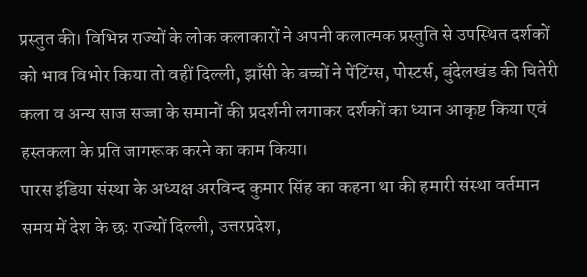प्रस्तुत की। विभिन्न राज्यों के लोक कलाकारों ने अपनी कलात्मक प्रस्तुति से उपस्थित दर्शकों को भाव विभोर किया तो वहीं दिल्ली, झाँसी के बच्चों ने पेंटिंग्स, पोस्टर्स, बुंदेलखंड की चितेरी कला व अन्य साज सज्जा के समानों की प्रदर्शनी लगाकर दर्शकों का ध्यान आकृष्ट किया एवं हस्तकला के प्रति जागरूक करने का काम किया।
पारस इंडिया संस्था के अध्यक्ष अरविन्द कुमार सिंह का कहना था की हमारी संस्था वर्तमान समय में देश के छः राज्यों दिल्ली, उत्तरप्रदेश,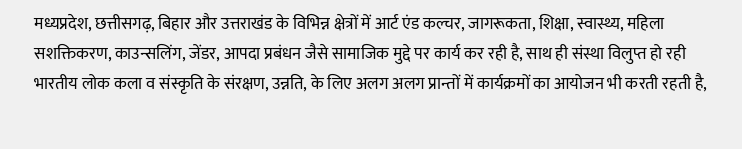मध्यप्रदेश, छत्तीसगढ़, बिहार और उत्तराखंड के विभिन्न क्षेत्रों में आर्ट एंड कल्चर, जागरूकता, शिक्षा, स्वास्थ्य, महिला सशक्तिकरण, काउन्सलिंग, जेंडर, आपदा प्रबंधन जैसे सामाजिक मुद्दे पर कार्य कर रही है, साथ ही संस्था विलुप्त हो रही भारतीय लोक कला व संस्कृति के संरक्षण, उन्नति, के लिए अलग अलग प्रान्तों में कार्यक्रमों का आयोजन भी करती रहती है,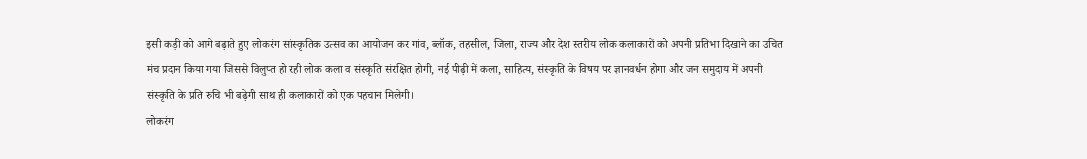इसी कड़ी को आगे बढ़ाते हुए लोकरंग सांस्कृतिक उत्सव का आयोजन कर गांव, ब्लॉक, तहसील, जिला, राज्य और देश स्तरीय लोक कलाकारों को अपनी प्रतिभा दिखाने का उचित मंच प्रदान किया गया जिससे विलुप्त हो रही लोक कला व संस्कृति संरक्षित होगी, नई पीढ़ी में कला, साहित्य, संस्कृति के विषय पर ज्ञानवर्धन होगा और जन समुदाय में अपनी संस्कृति के प्रति रुचि भी बढ़ेगी साथ ही कलाकारों को एक पहचान मिलेगी।
लोकरंग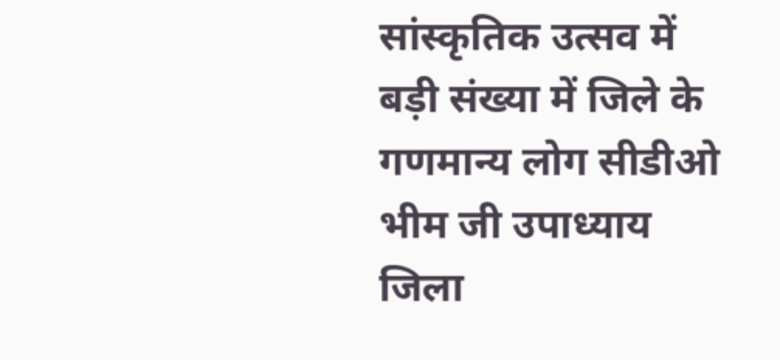सांस्कृतिक उत्सव में बड़ी संख्या में जिले के गणमान्य लोग सीडीओ भीम जी उपाध्याय जिला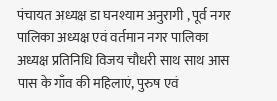पंचायत अध्यक्ष डा घनश्याम अनुरागी , पूर्व नगर पालिका अध्यक्ष एवं वर्तमान नगर पालिका अध्यक्ष प्रतिनिधि विजय चौधरी साथ साथ आस पास के गाँव की महिलाएं, पुरुष एवं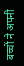बच्चों ने अपनी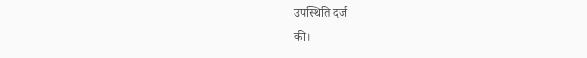उपस्थिति दर्ज
की।